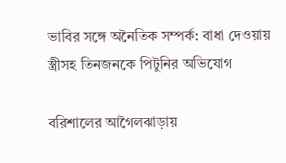ভাবির সঙ্গে অনৈতিক সম্পর্ক: বাধা দেওয়ায় স্ত্রীসহ তিনজনকে পিটুনির অভিযোগ

বরিশালের আগৈলঝাড়ায়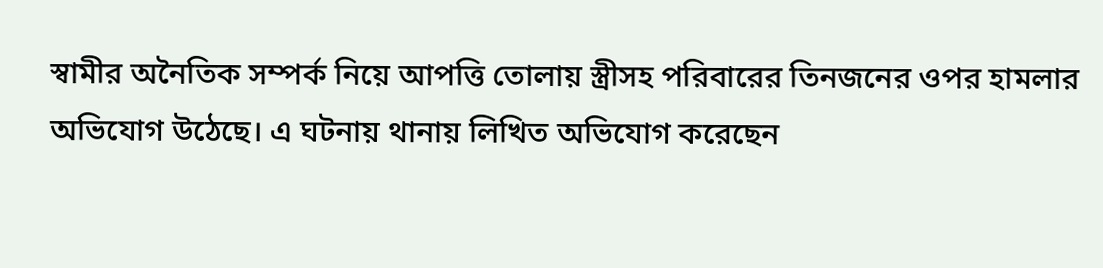স্বামীর অনৈতিক সম্পর্ক নিয়ে আপত্তি তোলায় স্ত্রীসহ পরিবারের তিনজনের ওপর হামলার অভিযোগ উঠেছে। এ ঘটনায় থানায় লিখিত অভিযোগ করেছেন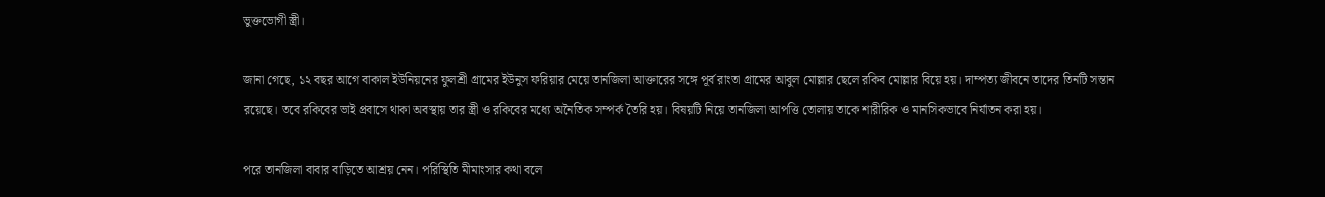ভুক্তভোগী স্ত্রী।

জানা গেছে, ১২ বছর আগে বাকাল ইউনিয়নের ফুলশ্রী গ্রামের ইউনুস ফরিয়ার মেয়ে তানজিলা আক্তারের সঙ্গে পূর্ব রাংতা গ্রামের আবুল মোল্লার ছেলে রকিব মোল্লার বিয়ে হয়। দাম্পত্য জীবনে তাদের তিনটি সন্তান রয়েছে। তবে রকিবের ভাই প্রবাসে থাকা অবস্থায় তার স্ত্রী ও রকিবের মধ্যে অনৈতিক সম্পর্ক তৈরি হয়। বিষয়টি নিয়ে তানজিলা আপত্তি তোলায় তাকে শারীরিক ও মানসিকভাবে নির্যাতন করা হয়।

পরে তানজিলা বাবার বাড়িতে আশ্রয় নেন। পরিস্থিতি মীমাংসার কথা বলে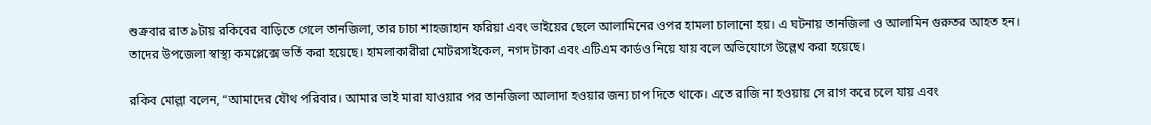শুক্রবার রাত ৯টায় রকিবের বাড়িতে গেলে তানজিলা, তার চাচা শাহজাহান ফরিয়া এবং ভাইয়ের ছেলে আলামিনের ওপর হামলা চালানো হয়। এ ঘটনায় তানজিলা ও আলামিন গুরুতর আহত হন। তাদের উপজেলা স্বাস্থ্য কমপ্লেক্সে ভর্তি করা হয়েছে। হামলাকারীরা মোটরসাইকেল, নগদ টাকা এবং এটিএম কার্ডও নিয়ে যায় বলে অভিযোগে উল্লেখ করা হয়েছে।

রকিব মোল্লা বলেন, “আমাদের যৌথ পরিবার। আমার ভাই মারা যাওয়ার পর তানজিলা আলাদা হওয়ার জন্য চাপ দিতে থাকে। এতে রাজি না হওয়ায় সে রাগ করে চলে যায় এবং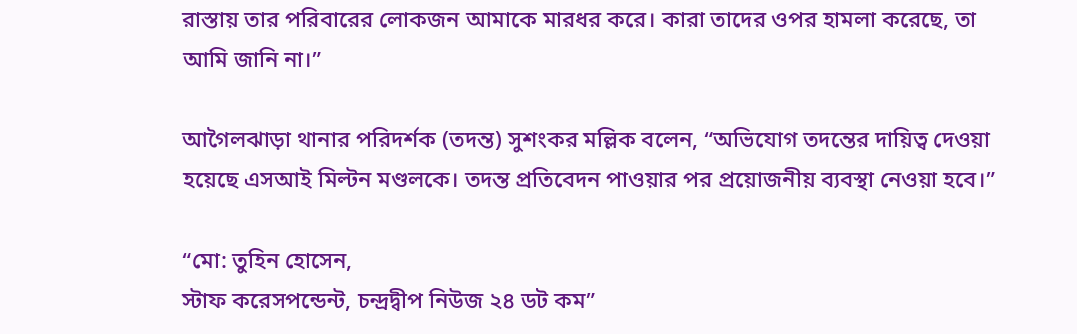রাস্তায় তার পরিবারের লোকজন আমাকে মারধর করে। কারা তাদের ওপর হামলা করেছে, তা আমি জানি না।”

আগৈলঝাড়া থানার পরিদর্শক (তদন্ত) সুশংকর মল্লিক বলেন, “অভিযোগ তদন্তের দায়িত্ব দেওয়া হয়েছে এসআই মিল্টন মণ্ডলকে। তদন্ত প্রতিবেদন পাওয়ার পর প্রয়োজনীয় ব্যবস্থা নেওয়া হবে।”

“মো: তুহিন হোসেন,
স্টাফ করেসপন্ডেন্ট, চন্দ্রদ্বীপ নিউজ ২৪ ডট কম”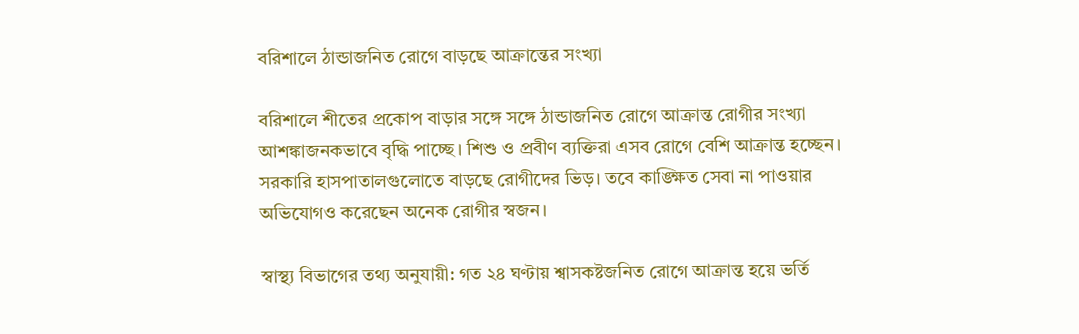বরিশালে ঠান্ডাজনিত রোগে বাড়ছে আক্রান্তের সংখ্যা

বরিশালে শীতের প্রকোপ বাড়ার সঙ্গে সঙ্গে ঠান্ডাজনিত রোগে আক্রান্ত রোগীর সংখ্যা আশঙ্কাজনকভাবে বৃদ্ধি পাচ্ছে। শিশু ও প্রবীণ ব্যক্তিরা এসব রোগে বেশি আক্রান্ত হচ্ছেন। সরকারি হাসপাতালগুলোতে বাড়ছে রোগীদের ভিড়। তবে কাঙ্ক্ষিত সেবা না পাওয়ার অভিযোগও করেছেন অনেক রোগীর স্বজন।

স্বাস্থ্য বিভাগের তথ্য অনুযায়ী: গত ২৪ ঘণ্টায় শ্বাসকষ্টজনিত রোগে আক্রান্ত হয়ে ভর্তি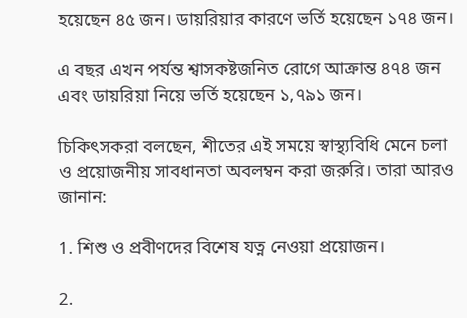হয়েছেন ৪৫ জন। ডায়রিয়ার কারণে ভর্তি হয়েছেন ১৭৪ জন।

এ বছর এখন পর্যন্ত শ্বাসকষ্টজনিত রোগে আক্রান্ত ৪৭৪ জন এবং ডায়রিয়া নিয়ে ভর্তি হয়েছেন ১,৭৯১ জন।

চিকিৎসকরা বলছেন, শীতের এই সময়ে স্বাস্থ্যবিধি মেনে চলা ও প্রয়োজনীয় সাবধানতা অবলম্বন করা জরুরি। তারা আরও জানান:

1. শিশু ও প্রবীণদের বিশেষ যত্ন নেওয়া প্রয়োজন।

2.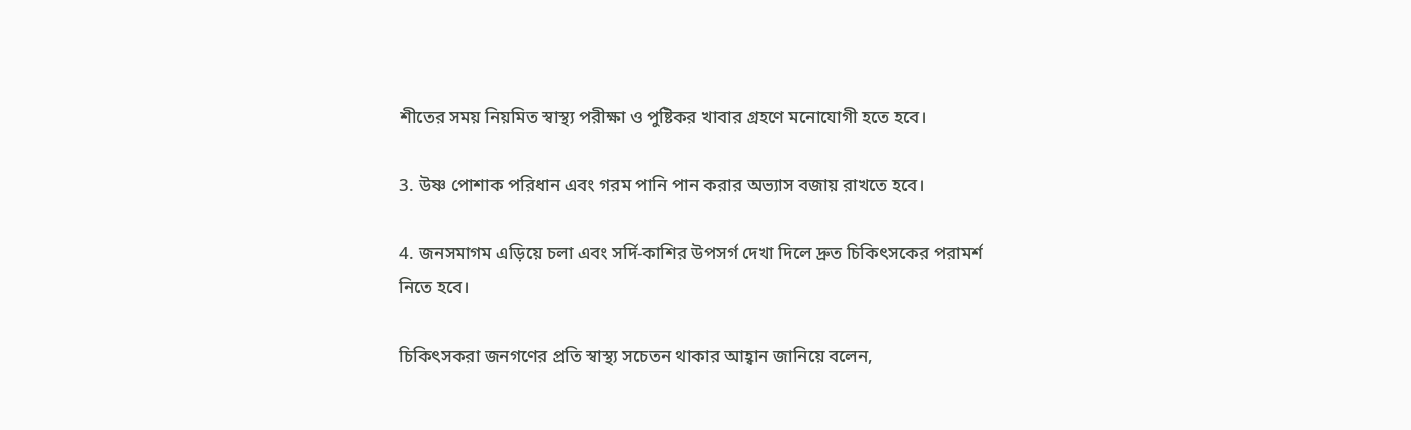শীতের সময় নিয়মিত স্বাস্থ্য পরীক্ষা ও পুষ্টিকর খাবার গ্রহণে মনোযোগী হতে হবে।

3. উষ্ণ পোশাক পরিধান এবং গরম পানি পান করার অভ্যাস বজায় রাখতে হবে।

4. জনসমাগম এড়িয়ে চলা এবং সর্দি-কাশির উপসর্গ দেখা দিলে দ্রুত চিকিৎসকের পরামর্শ নিতে হবে।

চিকিৎসকরা জনগণের প্রতি স্বাস্থ্য সচেতন থাকার আহ্বান জানিয়ে বলেন,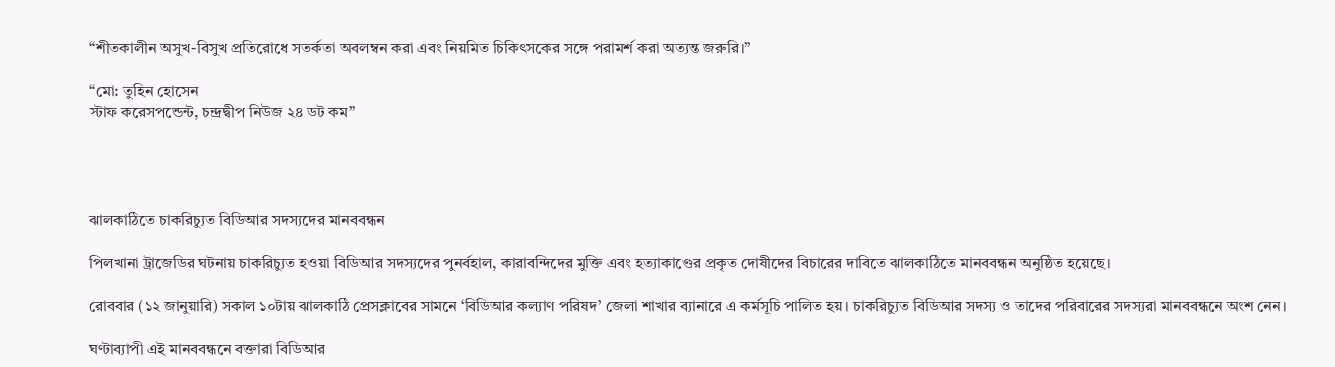“শীতকালীন অসুখ-বিসুখ প্রতিরোধে সতর্কতা অবলম্বন করা এবং নিয়মিত চিকিৎসকের সঙ্গে পরামর্শ করা অত্যন্ত জরুরি।”

“মো: তুহিন হোসেন
স্টাফ করেসপন্ডেন্ট, চন্দ্রদ্বীপ নিউজ ২৪ ডট কম”




ঝালকাঠিতে চাকরিচ্যুত বিডিআর সদস্যদের মানববন্ধন

পিলখানা ট্রাজেডির ঘটনায় চাকরিচ্যুত হওয়া বিডিআর সদস্যদের পুনর্বহাল, কারাবন্দিদের মুক্তি এবং হত্যাকাণ্ডের প্রকৃত দোষীদের বিচারের দাবিতে ঝালকাঠিতে মানববন্ধন অনুষ্ঠিত হয়েছে।

রোববার (১২ জানুয়ারি) সকাল ১০টায় ঝালকাঠি প্রেসক্লাবের সামনে ‘বিডিআর কল্যাণ পরিষদ’ জেলা শাখার ব্যানারে এ কর্মসূচি পালিত হয়। চাকরিচ্যুত বিডিআর সদস্য ও তাদের পরিবারের সদস্যরা মানববন্ধনে অংশ নেন।

ঘণ্টাব্যাপী এই মানববন্ধনে বক্তারা বিডিআর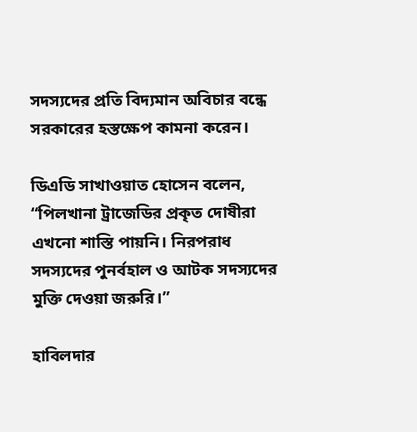সদস্যদের প্রতি বিদ্যমান অবিচার বন্ধে সরকারের হস্তক্ষেপ কামনা করেন।

ডিএডি সাখাওয়াত হোসেন বলেন, “পিলখানা ট্রাজেডির প্রকৃত দোষীরা এখনো শাস্তি পায়নি। নিরপরাধ সদস্যদের পুনর্বহাল ও আটক সদস্যদের মুক্তি দেওয়া জরুরি।”

হাবিলদার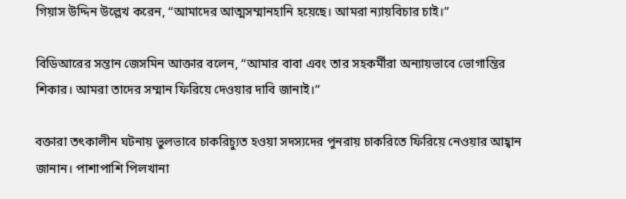গিয়াস উদ্দিন উল্লেখ করেন, “আমাদের আত্মসম্মানহানি হয়েছে। আমরা ন্যায়বিচার চাই।”

বিডিআরের সন্তান জেসমিন আক্তার বলেন, “আমার বাবা এবং তার সহকর্মীরা অন্যায়ভাবে ভোগান্তির শিকার। আমরা তাদের সম্মান ফিরিয়ে দেওয়ার দাবি জানাই।”

বক্তারা তৎকালীন ঘটনায় ভুলভাবে চাকরিচ্যুত হওয়া সদস্যদের পুনরায় চাকরিতে ফিরিয়ে নেওয়ার আহ্বান জানান। পাশাপাশি পিলখানা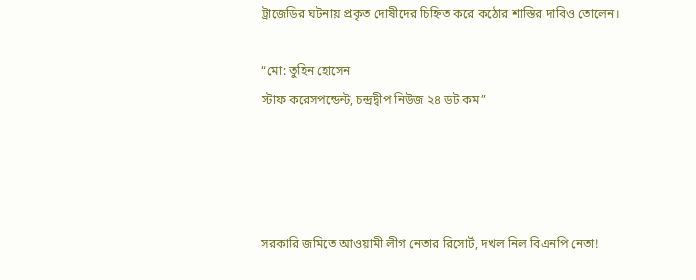ট্রাজেডির ঘটনায় প্রকৃত দোষীদের চিহ্নিত করে কঠোর শাস্তির দাবিও তোলেন।

“মো: তুহিন হোসেন
স্টাফ করেসপন্ডেন্ট, চন্দ্রদ্বীপ নিউজ ২৪ ডট কম”




সরকারি জমিতে আওয়ামী লীগ নেতার রিসোর্ট, দখল নিল বিএনপি নেতা!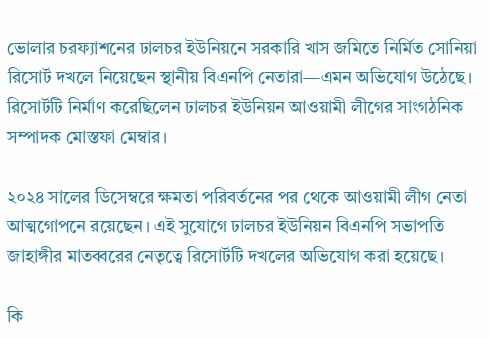ভোলার চরফ্যাশনের ঢালচর ইউনিয়নে সরকারি খাস জমিতে নির্মিত সোনিয়া রিসোর্ট দখলে নিয়েছেন স্থানীয় বিএনপি নেতারা—এমন অভিযোগ উঠেছে। রিসোর্টটি নির্মাণ করেছিলেন ঢালচর ইউনিয়ন আওয়ামী লীগের সাংগঠনিক সম্পাদক মোস্তফা মেম্বার।

২০২৪ সালের ডিসেম্বরে ক্ষমতা পরিবর্তনের পর থেকে আওয়ামী লীগ নেতা আত্মগোপনে রয়েছেন। এই সুযোগে ঢালচর ইউনিয়ন বিএনপি সভাপতি জাহাঙ্গীর মাতব্বরের নেতৃত্বে রিসোর্টটি দখলের অভিযোগ করা হয়েছে।

কি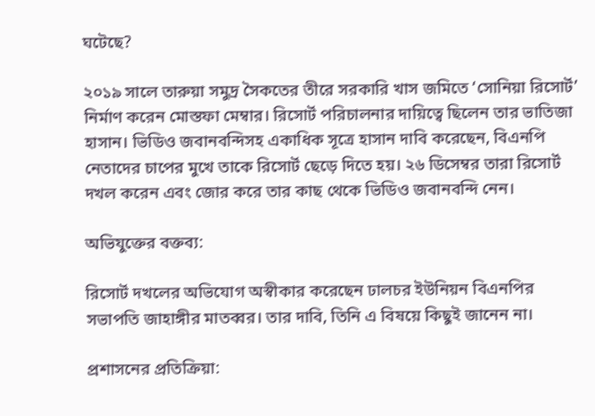ঘটেছে?

২০১৯ সালে তারুয়া সমুদ্র সৈকতের তীরে সরকারি খাস জমিতে ‘সোনিয়া রিসোর্ট’ নির্মাণ করেন মোস্তফা মেম্বার। রিসোর্ট পরিচালনার দায়িত্বে ছিলেন তার ভাতিজা হাসান। ভিডিও জবানবন্দিসহ একাধিক সূত্রে হাসান দাবি করেছেন, বিএনপি নেতাদের চাপের মুখে তাকে রিসোর্ট ছেড়ে দিতে হয়। ২৬ ডিসেম্বর তারা রিসোর্ট দখল করেন এবং জোর করে তার কাছ থেকে ভিডিও জবানবন্দি নেন।

অভিযুক্তের বক্তব্য:

রিসোর্ট দখলের অভিযোগ অস্বীকার করেছেন ঢালচর ইউনিয়ন বিএনপির সভাপতি জাহাঙ্গীর মাতব্বর। তার দাবি, তিনি এ বিষয়ে কিছুই জানেন না।

প্রশাসনের প্রতিক্রিয়া: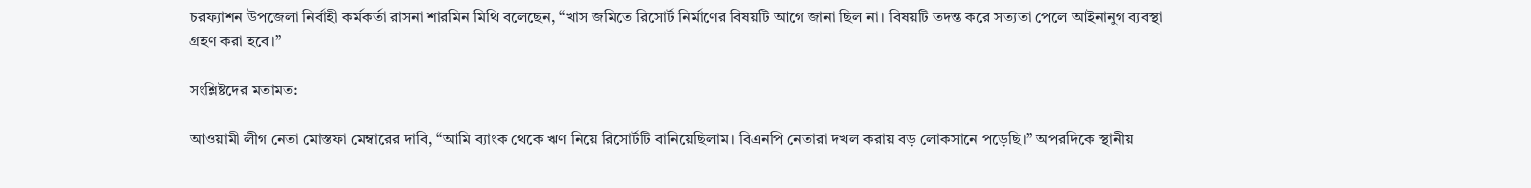চরফ্যাশন উপজেলা নির্বাহী কর্মকর্তা রাসনা শারমিন মিথি বলেছেন, “খাস জমিতে রিসোর্ট নির্মাণের বিষয়টি আগে জানা ছিল না। বিষয়টি তদন্ত করে সত্যতা পেলে আইনানুগ ব্যবস্থা গ্রহণ করা হবে।”

সংশ্লিষ্টদের মতামত:

আওয়ামী লীগ নেতা মোস্তফা মেম্বারের দাবি, “আমি ব্যাংক থেকে ঋণ নিয়ে রিসোর্টটি বানিয়েছিলাম। বিএনপি নেতারা দখল করায় বড় লোকসানে পড়েছি।” অপরদিকে স্থানীয়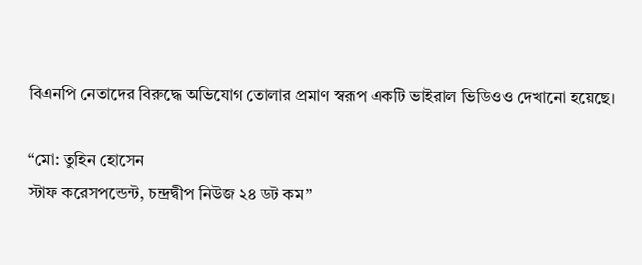বিএনপি নেতাদের বিরুদ্ধে অভিযোগ তোলার প্রমাণ স্বরূপ একটি ভাইরাল ভিডিওও দেখানো হয়েছে।

“মো: তুহিন হোসেন
স্টাফ করেসপন্ডেন্ট, চন্দ্রদ্বীপ নিউজ ২৪ ডট কম”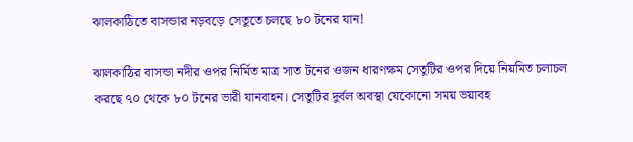ঝালকাঠিতে বাসন্ডার নড়বড়ে সেতুতে চলছে ৮০ টনের যান!

ঝালকাঠির বাসন্ডা নদীর ওপর নির্মিত মাত্র সাত টনের ওজন ধারণক্ষম সেতুটির ওপর দিয়ে নিয়মিত চলাচল করছে ৭০ থেকে ৮০ টনের ভারী যানবাহন। সেতুটির দুর্বল অবস্থা যেকোনো সময় ভয়াবহ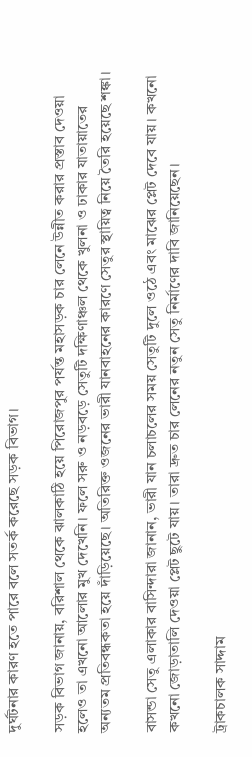দুর্ঘটনার কারণ হতে পারে বলে সতর্ক করেছে সড়ক বিভাগ।

সড়ক বিভাগ জানায়, বরিশাল থেকে ঝালকাঠি হয়ে পিরোজপুর পর্যন্ত মহাসড়ক চার লেনে উন্নীত করার প্রস্তাব দেওয়া হলেও তা এখনো আলোর মুখ দেখেনি। ফলে সরু ও নড়বড়ে সেতুটি দক্ষিণাঞ্চল থেকে খুলনা ও ঢাকার যাতায়াতের অন্যতম প্রতিবন্ধকতা হয়ে দাঁড়িয়েছে। অতিরিক্ত ওজনের ভারী যানবাহনের কারণে সেতুর স্থায়িত্ব নিয়ে তৈরি হয়েছে শঙ্কা।

বাসন্ডা সেতু এলাকার বাসিন্দারা জানান, ভারী যান চলাচলের সময় সেতুটি দুলে ওঠে এবং মাঝের প্লেট দেবে যায়। কখনো কখনো জোড়াতালি দেওয়া প্লেট ছুটে যায়। তারা দ্রুত চার লেনের নতুন সেতু নির্মাণের দাবি জানিয়েছেন।

ট্রাকচালক সাদ্দাম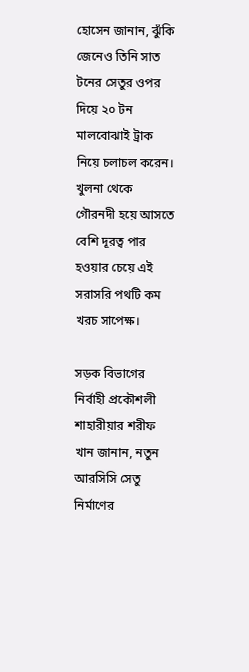হোসেন জানান, ঝুঁকি জেনেও তিনি সাত টনের সেতুর ওপর দিয়ে ২০ টন মালবোঝাই ট্রাক নিয়ে চলাচল করেন। খুলনা থেকে গৌরনদী হয়ে আসতে বেশি দূরত্ব পার হওয়ার চেয়ে এই সরাসরি পথটি কম খরচ সাপেক্ষ।

সড়ক বিভাগের নির্বাহী প্রকৌশলী শাহারীয়ার শরীফ খান জানান, নতুন আরসিসি সেতু নির্মাণের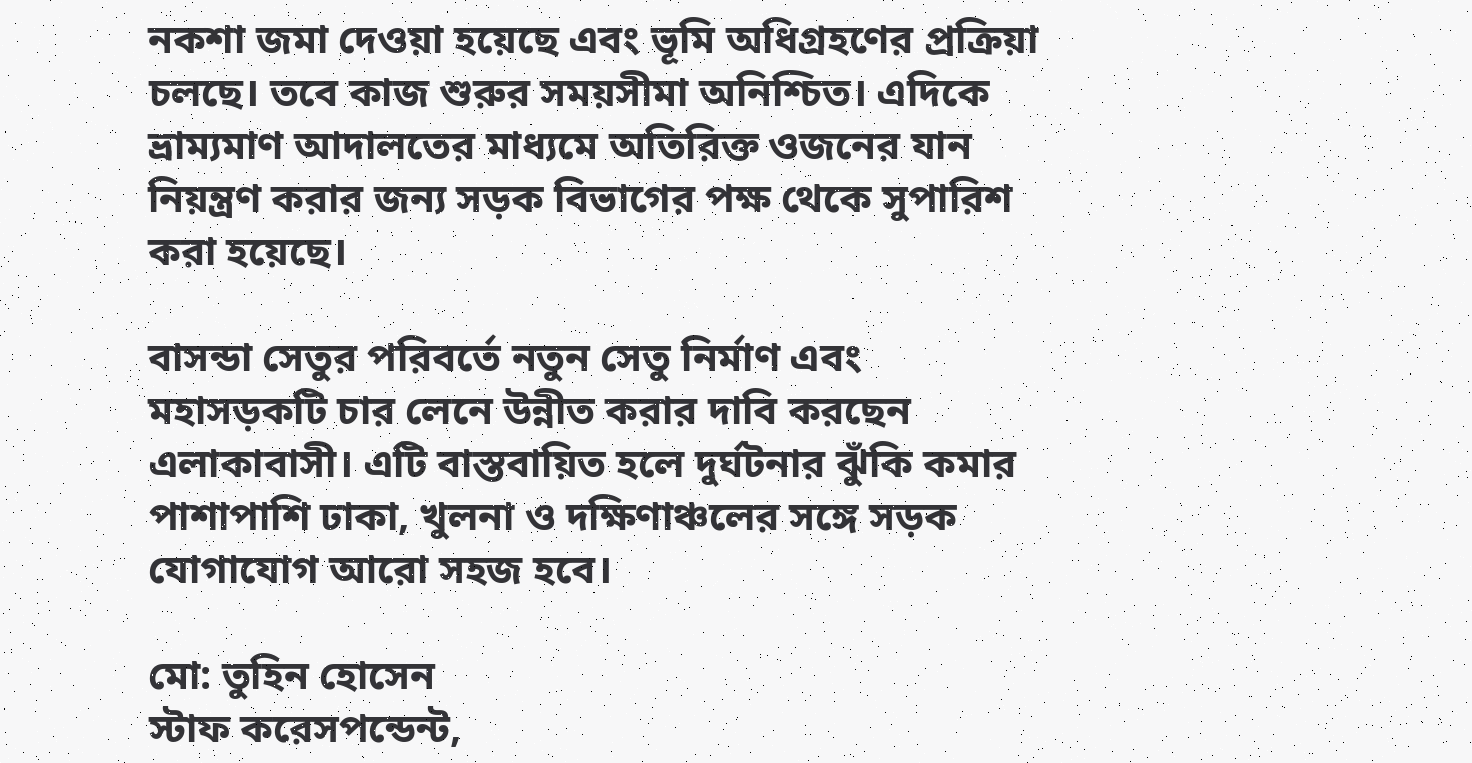নকশা জমা দেওয়া হয়েছে এবং ভূমি অধিগ্রহণের প্রক্রিয়া চলছে। তবে কাজ শুরুর সময়সীমা অনিশ্চিত। এদিকে ভ্রাম্যমাণ আদালতের মাধ্যমে অতিরিক্ত ওজনের যান নিয়ন্ত্রণ করার জন্য সড়ক বিভাগের পক্ষ থেকে সুপারিশ করা হয়েছে।

বাসন্ডা সেতুর পরিবর্তে নতুন সেতু নির্মাণ এবং মহাসড়কটি চার লেনে উন্নীত করার দাবি করছেন এলাকাবাসী। এটি বাস্তবায়িত হলে দুর্ঘটনার ঝুঁকি কমার পাশাপাশি ঢাকা, খুলনা ও দক্ষিণাঞ্চলের সঙ্গে সড়ক যোগাযোগ আরো সহজ হবে।

মো: তুহিন হোসেন
স্টাফ করেসপন্ডেন্ট,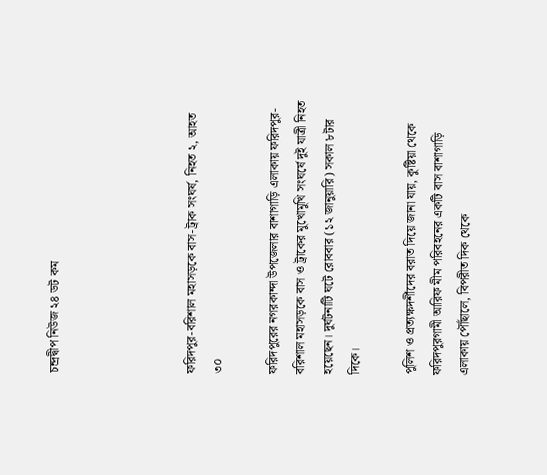চন্দ্রদ্বীপ নিউজ ২৪ ডট কম




ফরিদপুর-বরিশাল মহাসড়কে বাস-ট্রাক সংঘর্ষ, নিহত ২, আহত ৩০

ফরিদপুরের নগরকান্দা উপজেলার বাশাগাড়ি এলাকায় ফরিদপুর-বরিশাল মহাসড়কে বাস ও ট্রাকের মুখোমুখি সংঘর্ষে দুই যাত্রী নিহত হয়েছেন। দুর্ঘটনাটি ঘটে রোববার (১২ জানুয়ারি) সকাল ৮টার দিকে।

পুলিশ ও প্রত্যক্ষদর্শীদের বরাত দিয়ে জানা যায়, কুষ্টিয়া থেকে ফরিদপুরগামী আরিফ মীম পরিবহনের একটি বাস বাশাগাড়ি এলাকায় পৌঁছালে, বিপরীত দিক থেকে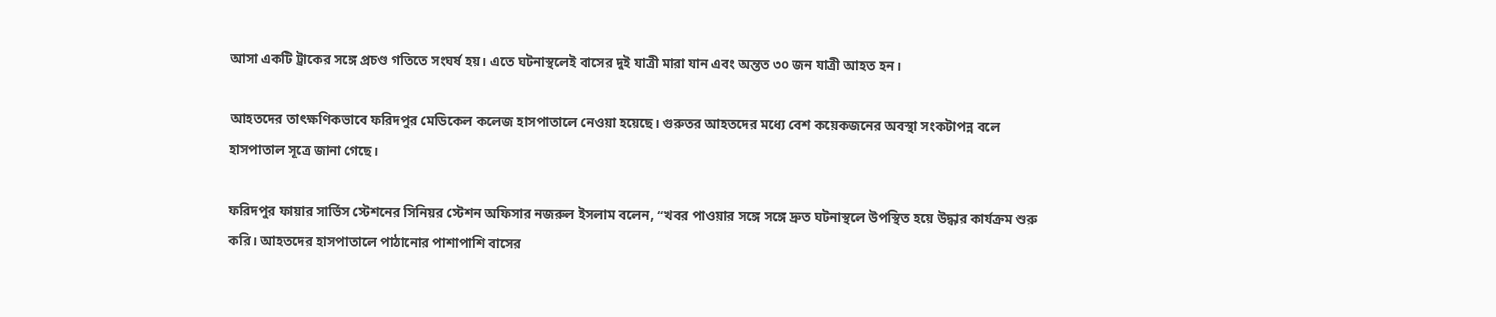আসা একটি ট্রাকের সঙ্গে প্রচণ্ড গতিতে সংঘর্ষ হয়। এতে ঘটনাস্থলেই বাসের দুই যাত্রী মারা যান এবং অন্তত ৩০ জন যাত্রী আহত হন।

আহতদের তাৎক্ষণিকভাবে ফরিদপুর মেডিকেল কলেজ হাসপাতালে নেওয়া হয়েছে। গুরুতর আহতদের মধ্যে বেশ কয়েকজনের অবস্থা সংকটাপন্ন বলে হাসপাতাল সূত্রে জানা গেছে।

ফরিদপুর ফায়ার সার্ভিস স্টেশনের সিনিয়র স্টেশন অফিসার নজরুল ইসলাম বলেন, “খবর পাওয়ার সঙ্গে সঙ্গে দ্রুত ঘটনাস্থলে উপস্থিত হয়ে উদ্ধার কার্যক্রম শুরু করি। আহতদের হাসপাতালে পাঠানোর পাশাপাশি বাসের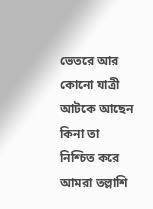ভেতরে আর কোনো যাত্রী আটকে আছেন কিনা তা নিশ্চিত করে আমরা তল্লাশি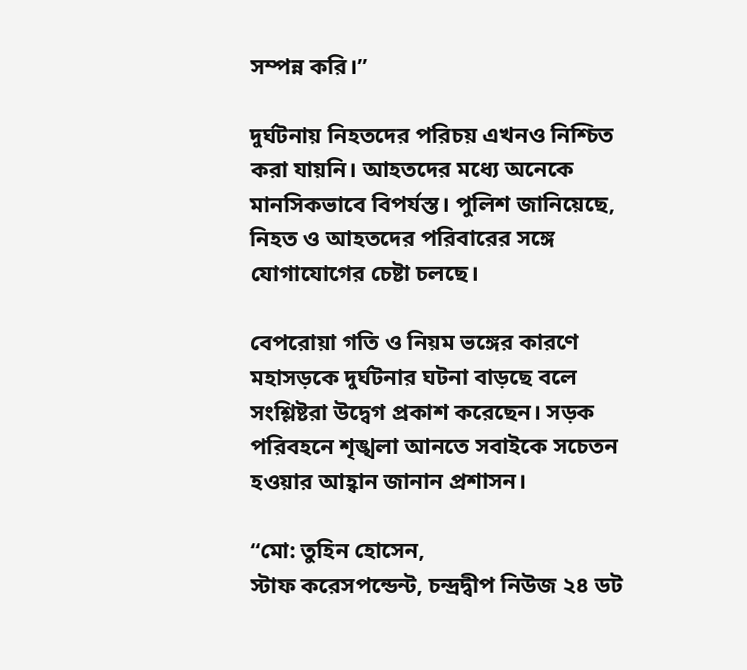সম্পন্ন করি।”

দুর্ঘটনায় নিহতদের পরিচয় এখনও নিশ্চিত করা যায়নি। আহতদের মধ্যে অনেকে মানসিকভাবে বিপর্যস্ত। পুলিশ জানিয়েছে, নিহত ও আহতদের পরিবারের সঙ্গে যোগাযোগের চেষ্টা চলছে।

বেপরোয়া গতি ও নিয়ম ভঙ্গের কারণে মহাসড়কে দুর্ঘটনার ঘটনা বাড়ছে বলে সংশ্লিষ্টরা উদ্বেগ প্রকাশ করেছেন। সড়ক পরিবহনে শৃঙ্খলা আনতে সবাইকে সচেতন হওয়ার আহ্বান জানান প্রশাসন।

“মো: তুহিন হোসেন,
স্টাফ করেসপন্ডেন্ট, চন্দ্রদ্বীপ নিউজ ২৪ ডট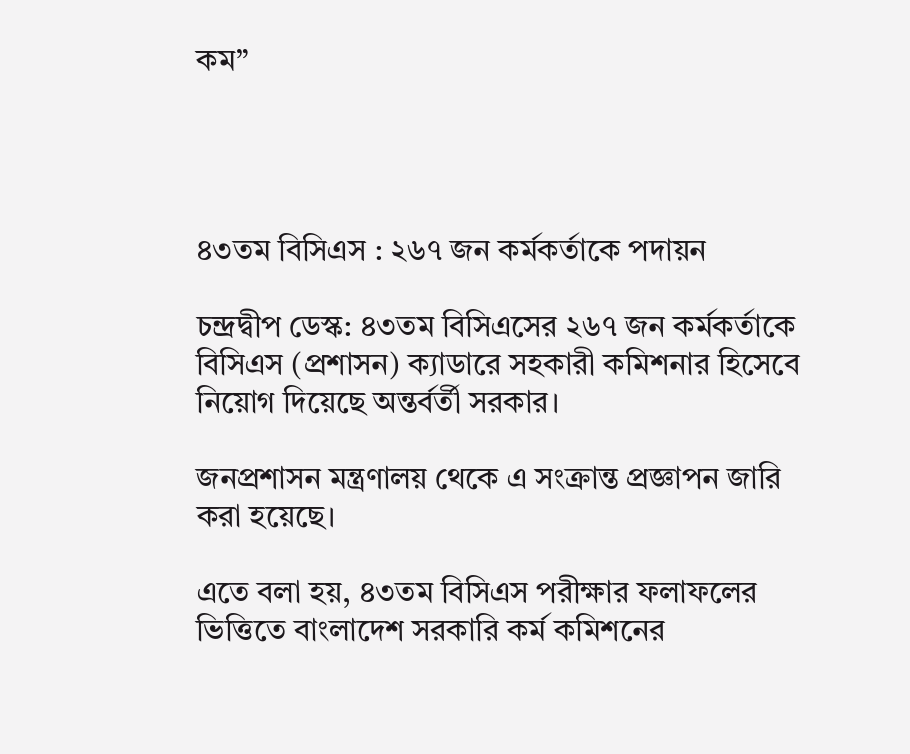কম”




৪৩তম বিসিএস : ২৬৭ জন কর্মকর্তাকে পদায়ন

চন্দ্রদ্বীপ ডেস্ক: ৪৩তম বিসিএসের ২৬৭ জন কর্মকর্তাকে বিসিএস (প্রশাসন) ক্যাডারে সহকারী কমিশনার হিসেবে নিয়োগ দিয়েছে অন্তর্বর্তী সরকার।

জনপ্রশাসন মন্ত্রণালয় থেকে এ সংক্রান্ত প্রজ্ঞাপন জারি করা হয়েছে।

এতে বলা হয়, ৪৩তম বিসিএস পরীক্ষার ফলাফলের ভিত্তিতে বাংলাদেশ সরকারি কর্ম কমিশনের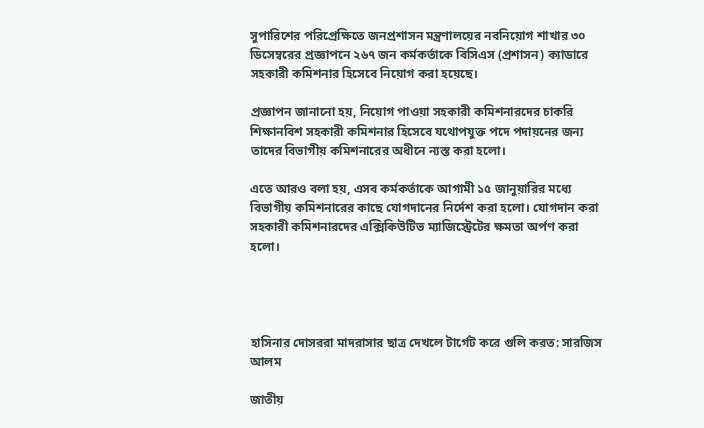সুপারিশের পরিপ্রেক্ষিতে জনপ্রশাসন মন্ত্রণালয়ের নবনিয়োগ শাখার ৩০ ডিসেম্বরের প্রজ্ঞাপনে ২৬৭ জন কর্মকর্তাকে বিসিএস (প্রশাসন) ক্যাডারে সহকারী কমিশনার হিসেবে নিয়োগ করা হয়েছে।

প্রজ্ঞাপন জানানো হয়, নিয়োগ পাওয়া সহকারী কমিশনারদের চাকরি শিক্ষানবিশ সহকারী কমিশনার হিসেবে যথোপযুক্ত পদে পদায়নের জন্য তাদের বিভাগীয় কমিশনারের অধীনে ন্যস্ত করা হলো।

এতে আরও বলা হয়, এসব কর্মকর্তাকে আগামী ১৫ জানুয়ারির মধ্যে বিভাগীয় কমিশনারের কাছে যোগদানের নির্দেশ করা হলো। যোগদান করা সহকারী কমিশনারদের এক্সিকিউটিভ ম্যাজিস্ট্রেটের ক্ষমতা অর্পণ করা হলো।




হাসিনার দোসররা মাদরাসার ছাত্র দেখলে টার্গেট করে গুলি করত: সারজিস আলম

জাতীয়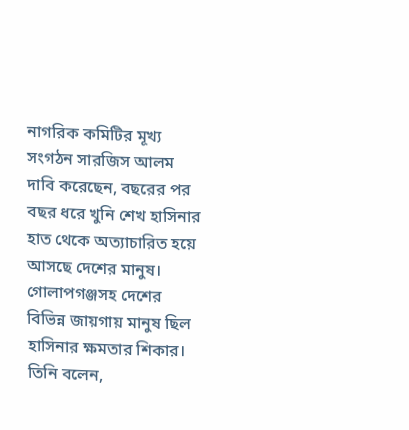নাগরিক কমিটির মূখ্য সংগঠন সারজিস আলম দাবি করেছেন, বছরের পর বছর ধরে খুনি শেখ হাসিনার হাত থেকে অত্যাচারিত হয়ে আসছে দেশের মানুষ। গোলাপগঞ্জসহ দেশের বিভিন্ন জায়গায় মানুষ ছিল হাসিনার ক্ষমতার শিকার। তিনি বলেন,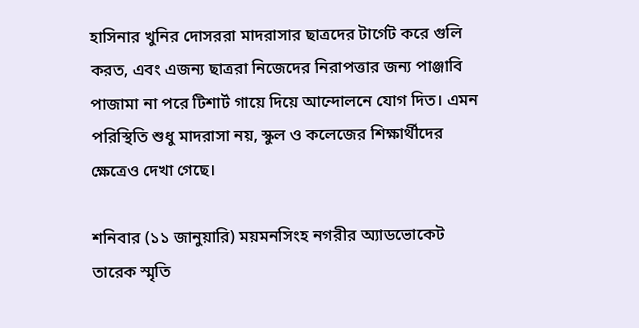হাসিনার খুনির দোসররা মাদরাসার ছাত্রদের টার্গেট করে গুলি করত, এবং এজন্য ছাত্ররা নিজেদের নিরাপত্তার জন্য পাঞ্জাবি পাজামা না পরে টিশার্ট গায়ে দিয়ে আন্দোলনে যোগ দিত। এমন পরিস্থিতি শুধু মাদরাসা নয়, স্কুল ও কলেজের শিক্ষার্থীদের ক্ষেত্রেও দেখা গেছে।

শনিবার (১১ জানুয়ারি) ময়মনসিংহ নগরীর অ্যাডভোকেট তারেক স্মৃতি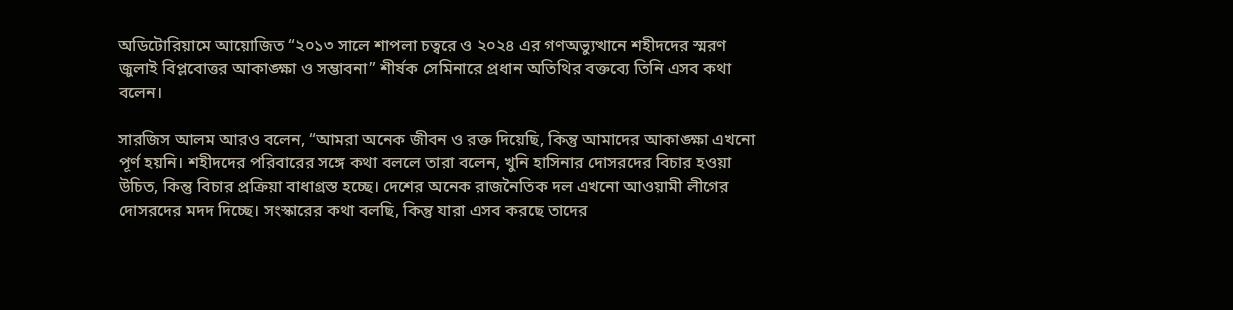অডিটোরিয়ামে আয়োজিত “২০১৩ সালে শাপলা চত্বরে ও ২০২৪ এর গণঅভ্যুত্থানে শহীদদের স্মরণ জুলাই বিপ্লবোত্তর আকাঙ্ক্ষা ও সম্ভাবনা” শীর্ষক সেমিনারে প্রধান অতিথির বক্তব্যে তিনি এসব কথা বলেন।

সারজিস আলম আরও বলেন, “আমরা অনেক জীবন ও রক্ত দিয়েছি, কিন্তু আমাদের আকাঙ্ক্ষা এখনো পূর্ণ হয়নি। শহীদদের পরিবারের সঙ্গে কথা বললে তারা বলেন, খুনি হাসিনার দোসরদের বিচার হওয়া উচিত, কিন্তু বিচার প্রক্রিয়া বাধাগ্রস্ত হচ্ছে। দেশের অনেক রাজনৈতিক দল এখনো আওয়ামী লীগের দোসরদের মদদ দিচ্ছে। সংস্কারের কথা বলছি, কিন্তু যারা এসব করছে তাদের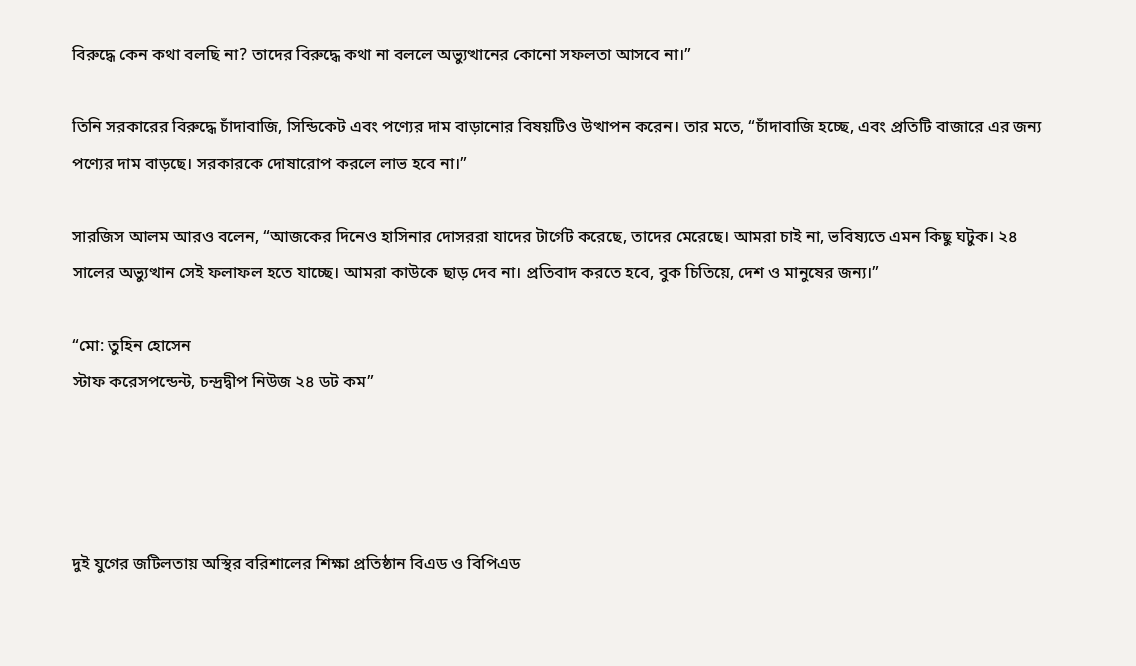বিরুদ্ধে কেন কথা বলছি না? তাদের বিরুদ্ধে কথা না বললে অভ্যুত্থানের কোনো সফলতা আসবে না।”

তিনি সরকারের বিরুদ্ধে চাঁদাবাজি, সিন্ডিকেট এবং পণ্যের দাম বাড়ানোর বিষয়টিও উত্থাপন করেন। তার মতে, “চাঁদাবাজি হচ্ছে, এবং প্রতিটি বাজারে এর জন্য পণ্যের দাম বাড়ছে। সরকারকে দোষারোপ করলে লাভ হবে না।”

সারজিস আলম আরও বলেন, “আজকের দিনেও হাসিনার দোসররা যাদের টার্গেট করেছে, তাদের মেরেছে। আমরা চাই না, ভবিষ্যতে এমন কিছু ঘটুক। ২৪ সালের অভ্যুত্থান সেই ফলাফল হতে যাচ্ছে। আমরা কাউকে ছাড় দেব না। প্রতিবাদ করতে হবে, বুক চিতিয়ে, দেশ ও মানুষের জন্য।”

“মো: তুহিন হোসেন
স্টাফ করেসপন্ডেন্ট, চন্দ্রদ্বীপ নিউজ ২৪ ডট কম”




দুই যুগের জটিলতায় অস্থির বরিশালের শিক্ষা প্রতিষ্ঠান বিএড ও বিপিএড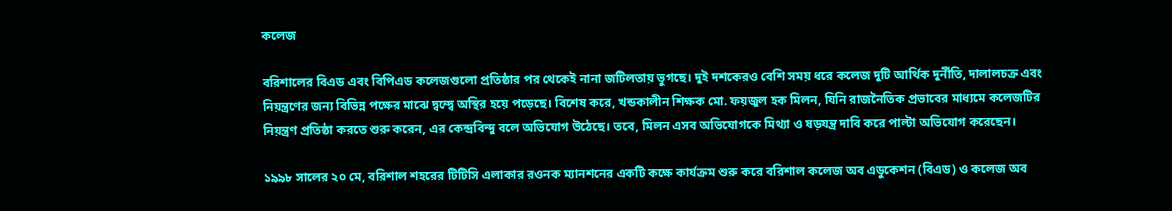কলেজ

বরিশালের বিএড এবং বিপিএড কলেজগুলো প্রতিষ্ঠার পর থেকেই নানা জটিলতায় ভুগছে। দুই দশকেরও বেশি সময় ধরে কলেজ দুটি আর্থিক দুর্নীতি, দালালচক্র এবং নিয়ন্ত্রণের জন্য বিভিন্ন পক্ষের মাঝে দ্বন্দ্বে অস্থির হয়ে পড়েছে। বিশেষ করে, খন্ডকালীন শিক্ষক মো. ফয়জুল হক মিলন, যিনি রাজনৈতিক প্রভাবের মাধ্যমে কলেজটির নিয়ন্ত্রণ প্রতিষ্ঠা করতে শুরু করেন, এর কেন্দ্রবিন্দু বলে অভিযোগ উঠেছে। তবে, মিলন এসব অভিযোগকে মিথ্যা ও ষড়যন্ত্র দাবি করে পাল্টা অভিযোগ করেছেন।

১৯৯৮ সালের ২০ মে, বরিশাল শহরের টিটিসি এলাকার রওনক ম্যানশনের একটি কক্ষে কার্যক্রম শুরু করে বরিশাল কলেজ অব এডুকেশন (বিএড) ও কলেজ অব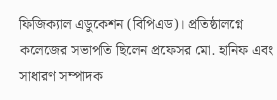ফিজিক্যাল এডুকেশন (বিপিএড)। প্রতিষ্ঠালগ্নে কলেজের সভাপতি ছিলেন প্রফেসর মো. হানিফ এবং সাধারণ সম্পাদক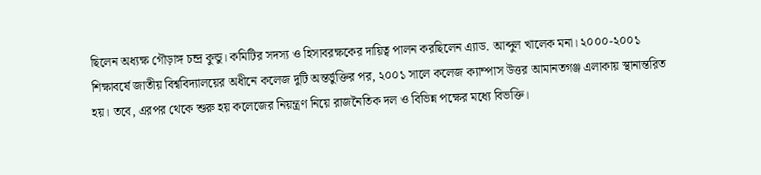ছিলেন অধ্যক্ষ গৌড়াঙ্গ চন্দ্র কুন্ডু। কমিটির সদস্য ও হিসাবরক্ষকের দায়িত্ব পালন করছিলেন এ্যাড. আব্দুল খালেক মনা। ২০০০-২০০১ শিক্ষাবর্ষে জাতীয় বিশ্ববিদ্যালয়ের অধীনে কলেজ দুটি অন্তর্ভুক্তির পর, ২০০১ সালে কলেজ ক্যাম্পাস উত্তর আমানতগঞ্জ এলাকায় স্থানান্তরিত হয়। তবে, এরপর থেকে শুরু হয় কলেজের নিয়ন্ত্রণ নিয়ে রাজনৈতিক দল ও বিভিন্ন পক্ষের মধ্যে বিভক্তি।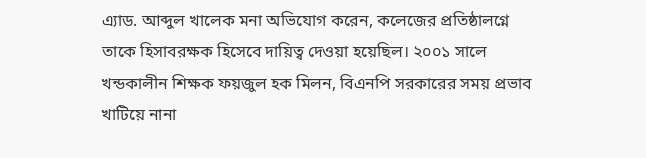এ্যাড. আব্দুল খালেক মনা অভিযোগ করেন, কলেজের প্রতিষ্ঠালগ্নে তাকে হিসাবরক্ষক হিসেবে দায়িত্ব দেওয়া হয়েছিল। ২০০১ সালে খন্ডকালীন শিক্ষক ফয়জুল হক মিলন, বিএনপি সরকারের সময় প্রভাব খাটিয়ে নানা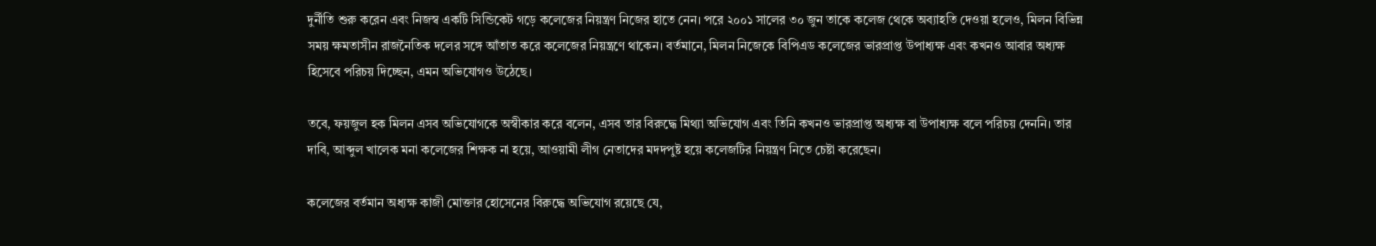দুর্নীতি শুরু করেন এবং নিজস্ব একটি সিন্ডিকেট গড়ে কলেজের নিয়ন্ত্রণ নিজের হাতে নেন। পরে ২০০১ সালের ৩০ জুন তাকে কলেজ থেকে অব্যাহতি দেওয়া হলেও, মিলন বিভিন্ন সময় ক্ষমতাসীন রাজনৈতিক দলের সঙ্গে আঁতাত করে কলেজের নিয়ন্ত্রণে থাকেন। বর্তমানে, মিলন নিজেকে বিপিএড কলেজের ভারপ্রাপ্ত উপাধ্যক্ষ এবং কখনও আবার অধ্যক্ষ হিসেবে পরিচয় দিচ্ছেন, এমন অভিযোগও উঠেছে।

তবে, ফয়জুল হক মিলন এসব অভিযোগকে অস্বীকার করে বলেন, এসব তার বিরুদ্ধে মিথ্যা অভিযোগ এবং তিনি কখনও ভারপ্রাপ্ত অধ্যক্ষ বা উপাধ্যক্ষ বলে পরিচয় দেননি। তার দাবি, আব্দুল খালেক মনা কলেজের শিক্ষক না হয়ে, আওয়ামী লীগ নেতাদের মদদপুষ্ট হয়ে কলেজটির নিয়ন্ত্রণ নিতে চেষ্টা করেছেন।

কলেজের বর্তমান অধ্যক্ষ কাজী মোক্তার হোসেনের বিরুদ্ধে অভিযোগ রয়েছে যে,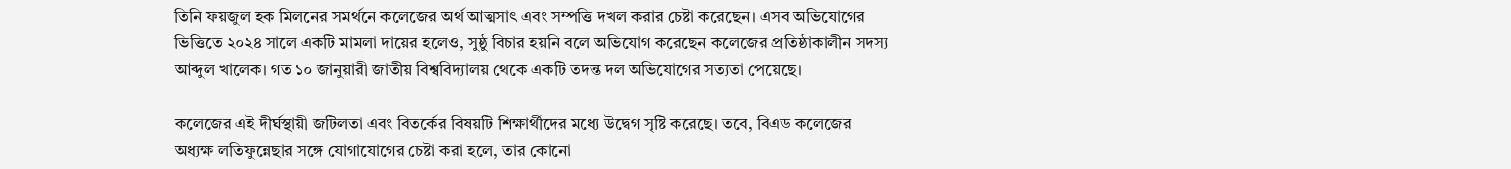তিনি ফয়জুল হক মিলনের সমর্থনে কলেজের অর্থ আত্মসাৎ এবং সম্পত্তি দখল করার চেষ্টা করেছেন। এসব অভিযোগের ভিত্তিতে ২০২৪ সালে একটি মামলা দায়ের হলেও, সুষ্ঠু বিচার হয়নি বলে অভিযোগ করেছেন কলেজের প্রতিষ্ঠাকালীন সদস্য আব্দুল খালেক। গত ১০ জানুয়ারী জাতীয় বিশ্ববিদ্যালয় থেকে একটি তদন্ত দল অভিযোগের সত্যতা পেয়েছে।

কলেজের এই দীর্ঘস্থায়ী জটিলতা এবং বিতর্কের বিষয়টি শিক্ষার্থীদের মধ্যে উদ্বেগ সৃষ্টি করেছে। তবে, বিএড কলেজের অধ্যক্ষ লতিফুন্নেছার সঙ্গে যোগাযোগের চেষ্টা করা হলে, তার কোনো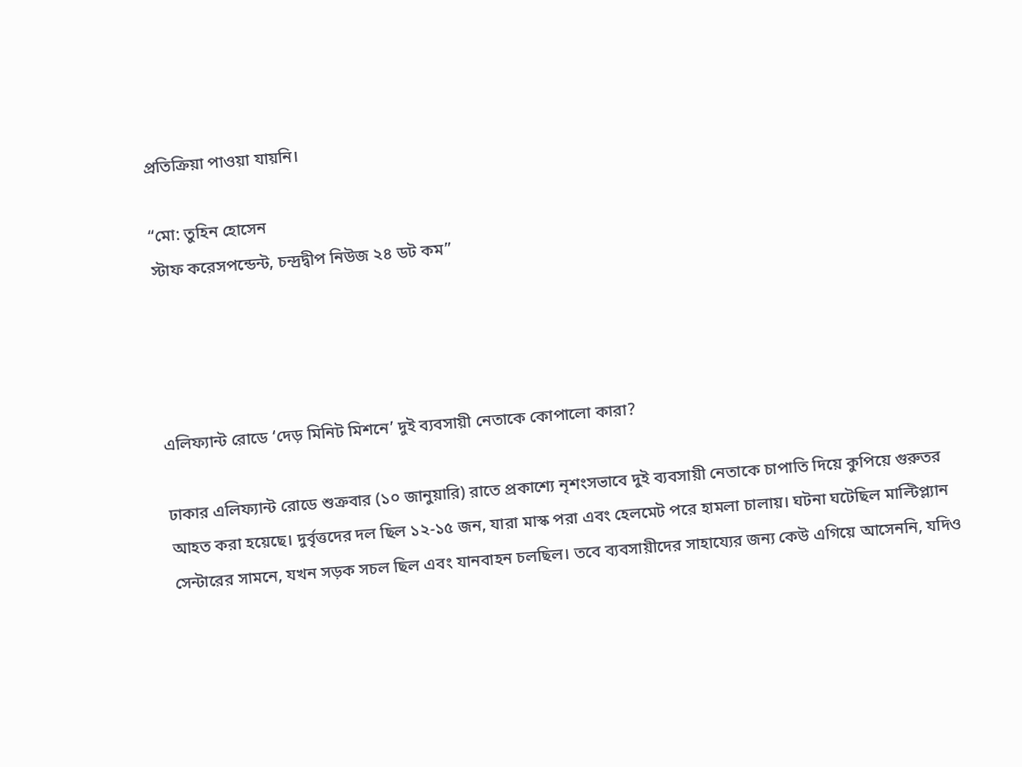প্রতিক্রিয়া পাওয়া যায়নি।

“মো: তুহিন হোসেন
স্টাফ করেসপন্ডেন্ট, চন্দ্রদ্বীপ নিউজ ২৪ ডট কম”




এলিফ্যান্ট রোডে ‘দেড় মিনিট মিশনে’ দুই ব্যবসায়ী নেতাকে কোপালো কারা?

ঢাকার এলিফ্যান্ট রোডে শুক্রবার (১০ জানুয়ারি) রাতে প্রকাশ্যে নৃশংসভাবে দুই ব্যবসায়ী নেতাকে চাপাতি দিয়ে কুপিয়ে গুরুতর আহত করা হয়েছে। দুর্বৃত্তদের দল ছিল ১২-১৫ জন, যারা মাস্ক পরা এবং হেলমেট পরে হামলা চালায়। ঘটনা ঘটেছিল মাল্টিপ্ল্যান সেন্টারের সামনে, যখন সড়ক সচল ছিল এবং যানবাহন চলছিল। তবে ব্যবসায়ীদের সাহায্যের জন্য কেউ এগিয়ে আসেননি, যদিও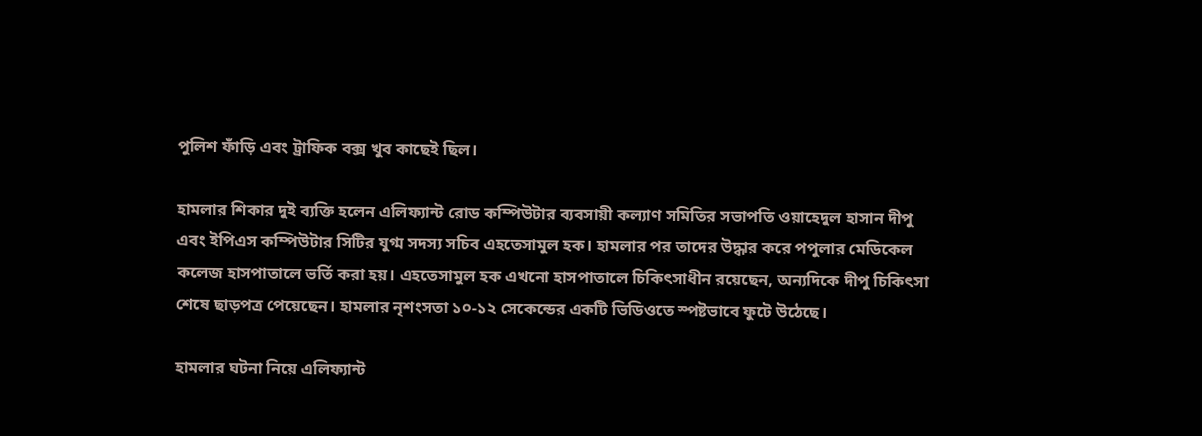পুলিশ ফাঁড়ি এবং ট্রাফিক বক্স খুব কাছেই ছিল।

হামলার শিকার দুই ব্যক্তি হলেন এলিফ্যান্ট রোড কম্পিউটার ব্যবসায়ী কল্যাণ সমিতির সভাপতি ওয়াহেদুল হাসান দীপু এবং ইপিএস কম্পিউটার সিটির যুগ্ম সদস্য সচিব এহতেসামুল হক। হামলার পর তাদের উদ্ধার করে পপুলার মেডিকেল কলেজ হাসপাতালে ভর্তি করা হয়। এহতেসামুল হক এখনো হাসপাতালে চিকিৎসাধীন রয়েছেন, অন্যদিকে দীপু চিকিৎসা শেষে ছাড়পত্র পেয়েছেন। হামলার নৃশংসতা ১০-১২ সেকেন্ডের একটি ভিডিওতে স্পষ্টভাবে ফুটে উঠেছে।

হামলার ঘটনা নিয়ে এলিফ্যান্ট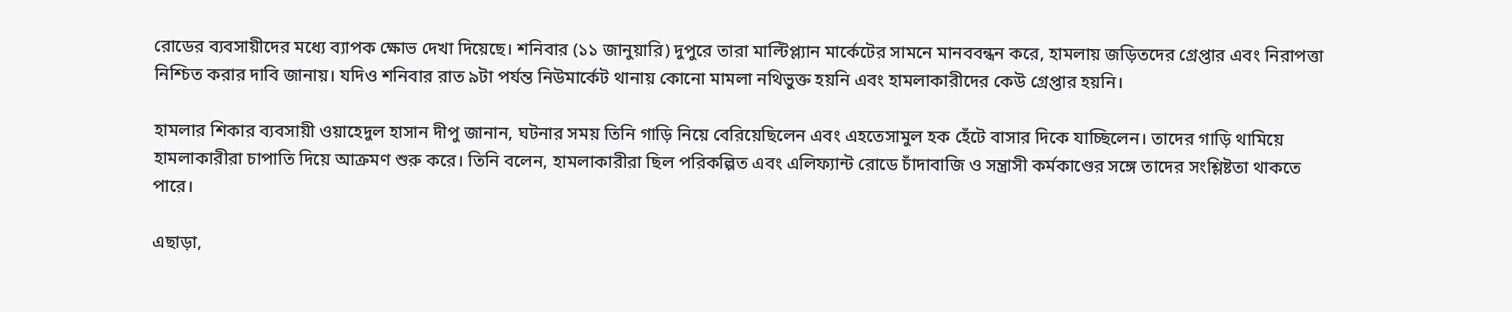রোডের ব্যবসায়ীদের মধ্যে ব্যাপক ক্ষোভ দেখা দিয়েছে। শনিবার (১১ জানুয়ারি) দুপুরে তারা মাল্টিপ্ল্যান মার্কেটের সামনে মানববন্ধন করে, হামলায় জড়িতদের গ্রেপ্তার এবং নিরাপত্তা নিশ্চিত করার দাবি জানায়। যদিও শনিবার রাত ৯টা পর্যন্ত নিউমার্কেট থানায় কোনো মামলা নথিভুক্ত হয়নি এবং হামলাকারীদের কেউ গ্রেপ্তার হয়নি।

হামলার শিকার ব্যবসায়ী ওয়াহেদুল হাসান দীপু জানান, ঘটনার সময় তিনি গাড়ি নিয়ে বেরিয়েছিলেন এবং এহতেসামুল হক হেঁটে বাসার দিকে যাচ্ছিলেন। তাদের গাড়ি থামিয়ে হামলাকারীরা চাপাতি দিয়ে আক্রমণ শুরু করে। তিনি বলেন, হামলাকারীরা ছিল পরিকল্পিত এবং এলিফ্যান্ট রোডে চাঁদাবাজি ও সন্ত্রাসী কর্মকাণ্ডের সঙ্গে তাদের সংশ্লিষ্টতা থাকতে পারে।

এছাড়া,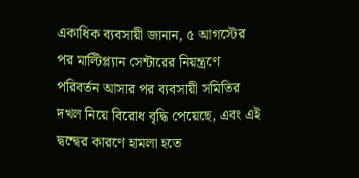একাধিক ব্যবসায়ী জানান, ৫ আগস্টের পর মাল্টিপ্ল্যান সেন্টারের নিয়ন্ত্রণে পরিবর্তন আসার পর ব্যবসায়ী সমিতির দখল নিয়ে বিরোধ বৃদ্ধি পেয়েছে, এবং এই দ্বন্দ্বের কারণে হামলা হতে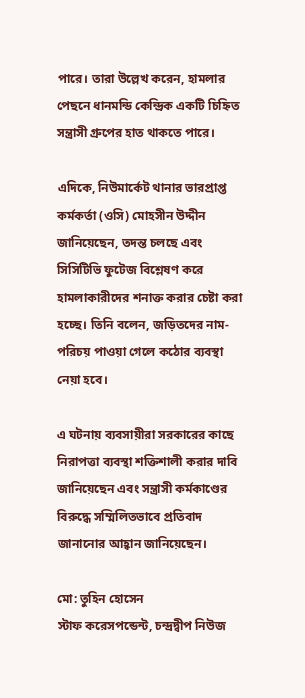পারে। তারা উল্লেখ করেন, হামলার পেছনে ধানমন্ডি কেন্দ্রিক একটি চিহ্নিত সন্ত্রাসী গ্রুপের হাত থাকতে পারে।

এদিকে, নিউমার্কেট থানার ভারপ্রাপ্ত কর্মকর্তা (ওসি) মোহসীন উদ্দীন জানিয়েছেন, তদন্ত চলছে এবং সিসিটিভি ফুটেজ বিশ্লেষণ করে হামলাকারীদের শনাক্ত করার চেষ্টা করা হচ্ছে। তিনি বলেন, জড়িতদের নাম-পরিচয় পাওয়া গেলে কঠোর ব্যবস্থা নেয়া হবে।

এ ঘটনায় ব্যবসায়ীরা সরকারের কাছে নিরাপত্তা ব্যবস্থা শক্তিশালী করার দাবি জানিয়েছেন এবং সন্ত্রাসী কর্মকাণ্ডের বিরুদ্ধে সম্মিলিতভাবে প্রতিবাদ জানানোর আহ্বান জানিয়েছেন।

মো: তুহিন হোসেন
স্টাফ করেসপন্ডেন্ট, চন্দ্রদ্বীপ নিউজ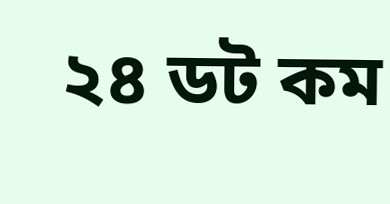২৪ ডট কম